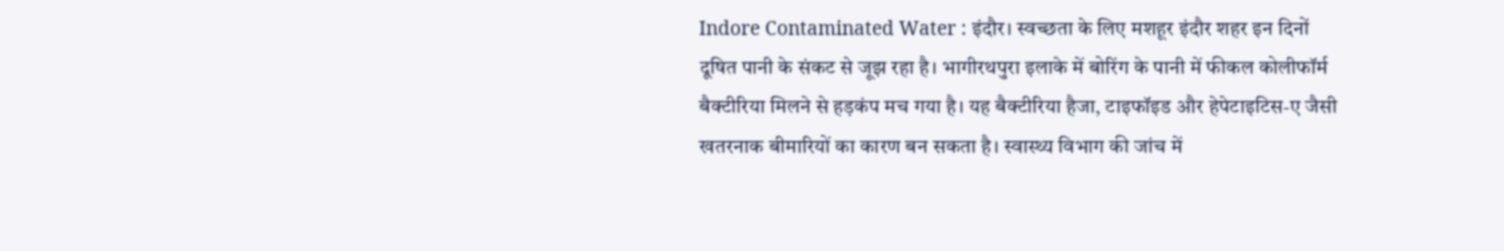Indore Contaminated Water : इंदौर। स्वच्छता के लिए मशहूर इंदौर शहर इन दिनों दूषित पानी के संकट से जूझ रहा है। भागीरथपुरा इलाके में बोरिंग के पानी में फीकल कोलीफॉर्म बैक्टीरिया मिलने से हड़कंप मच गया है। यह बैक्टीरिया हैजा, टाइफॉइड और हेपेटाइटिस-ए जैसी खतरनाक बीमारियों का कारण बन सकता है। स्वास्थ्य विभाग की जांच में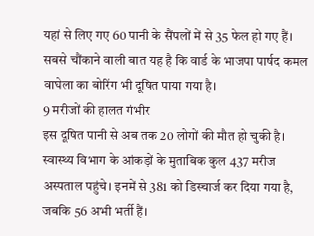यहां से लिए गए 60 पानी के सैंपलों में से 35 फेल हो गए हैं। सबसे चौंकाने वाली बात यह है कि वार्ड के भाजपा पार्षद कमल वाघेला का बोरिंग भी दूषित पाया गया है।
9 मरीजों की हालत गंभीर
इस दूषित पानी से अब तक 20 लोगों की मौत हो चुकी है। स्वास्थ्य विभाग के आंकड़ों के मुताबिक कुल 437 मरीज अस्पताल पहुंचे। इनमें से 381 को डिस्चार्ज कर दिया गया है, जबकि 56 अभी भर्ती हैं।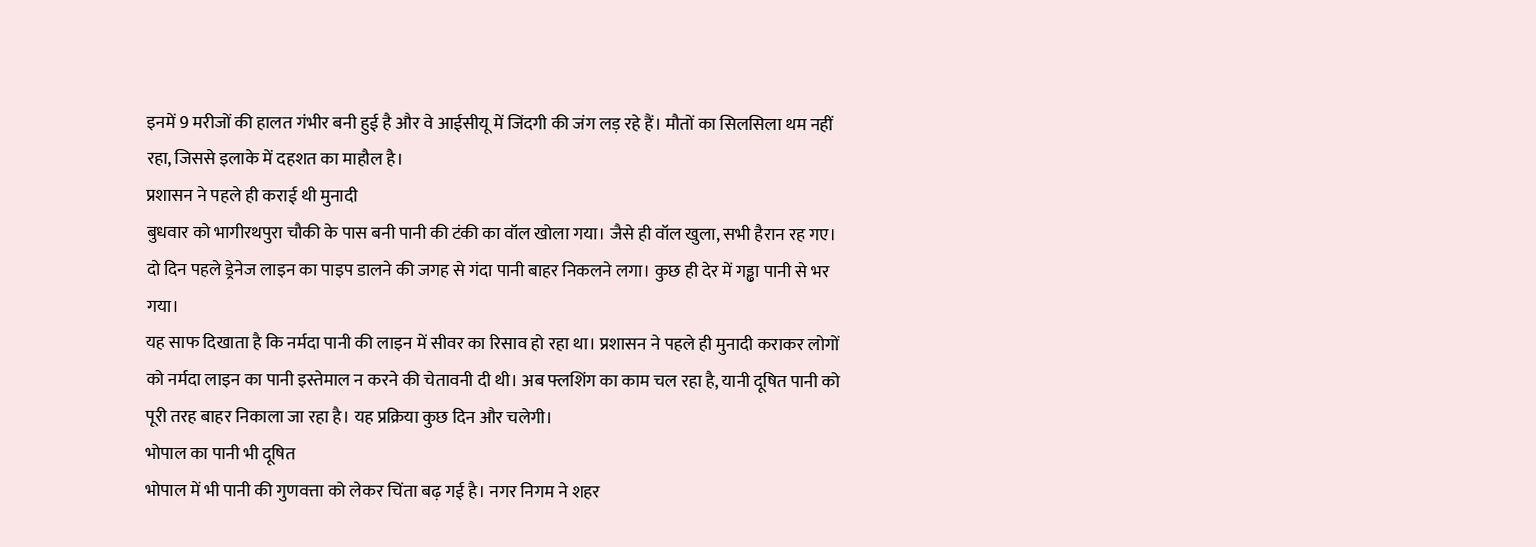इनमें 9 मरीजों की हालत गंभीर बनी हुई है और वे आईसीयू में जिंदगी की जंग लड़ रहे हैं। मौतों का सिलसिला थम नहीं रहा, जिससे इलाके में दहशत का माहौल है।
प्रशासन ने पहले ही कराई थी मुनादी
बुधवार को भागीरथपुरा चौकी के पास बनी पानी की टंकी का वॉल खोला गया। जैसे ही वॉल खुला, सभी हैरान रह गए। दो दिन पहले ड्रेनेज लाइन का पाइप डालने की जगह से गंदा पानी बाहर निकलने लगा। कुछ ही देर में गड्ढा पानी से भर गया।
यह साफ दिखाता है कि नर्मदा पानी की लाइन में सीवर का रिसाव हो रहा था। प्रशासन ने पहले ही मुनादी कराकर लोगों को नर्मदा लाइन का पानी इस्तेमाल न करने की चेतावनी दी थी। अब फ्लशिंग का काम चल रहा है, यानी दूषित पानी को पूरी तरह बाहर निकाला जा रहा है। यह प्रक्रिया कुछ दिन और चलेगी।
भोपाल का पानी भी दूषित
भोपाल में भी पानी की गुणवत्ता को लेकर चिंता बढ़ गई है। नगर निगम ने शहर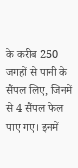के करीब 250 जगहों से पानी के सैंपल लिए, जिनमें से 4 सैंपल फेल पाए गए। इनमें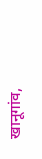खानूगांव,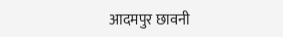आदमपुर छावनी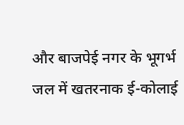और बाजपेई नगर के भूगर्भ जल में खतरनाक ई-कोलाई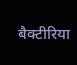बैक्टीरिया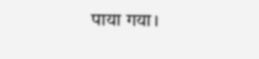पाया गया।